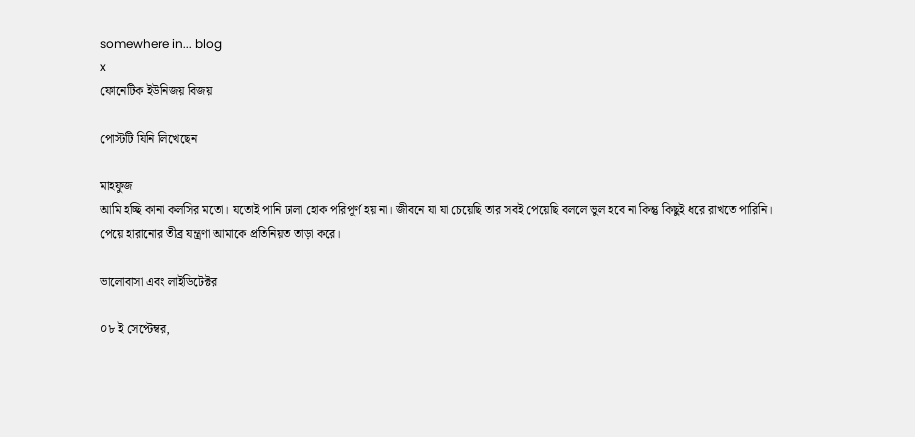somewhere in... blog
x
ফোনেটিক ইউনিজয় বিজয়

পোস্টটি যিনি লিখেছেন

মাহফুজ
আমি হচ্ছি কানা কলসির মতো। যতোই পানি ঢালা হোক পরিপূর্ণ হয় না। জীবনে যা যা চেয়েছি তার সবই পেয়েছি বললে ভুল হবে না কিন্তু কিছুই ধরে রাখতে পারিনি। পেয়ে হারানোর তীব্র যন্ত্রণা আমাকে প্রতিনিয়ত তাড়া করে।

ভালোবাসা এবং লাইডিটেক্টর

০৮ ই সেপ্টেম্বর,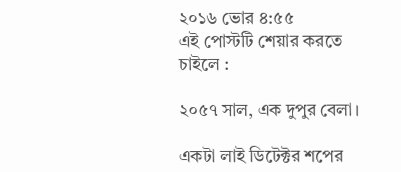২০১৬ ভোর ৪:৫৫
এই পোস্টটি শেয়ার করতে চাইলে :

২০৫৭ সাল, এক দুপুর বেলা।

একটা লাই ডিটেক্টর শপের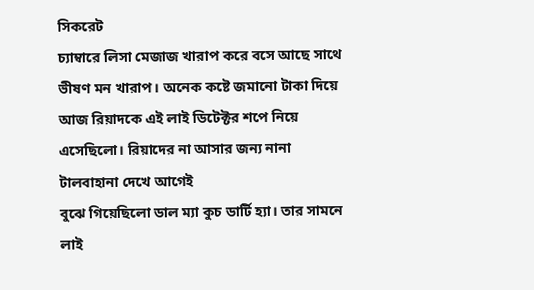সিকরেট
চ্যাম্বারে লিসা মেজাজ খারাপ করে বসে আছে সাথে ভীষণ মন খারাপ। অনেক কষ্টে জমানো টাকা দিয়ে আজ রিয়াদকে এই লাই ডিটেক্টর শপে নিয়ে এসেছিলো। রিয়াদের না আসার জন্য নানা টালবাহানা দেখে আগেই
বুঝে গিয়েছিলো ডাল ম্যা কুচ ডার্টি হ্যা। তার সামনে লাই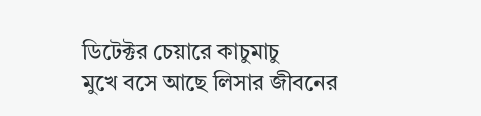ডিটেক্টর চেয়ারে কাচুমাচু
মুখে বসে আছে লিসার জীবনের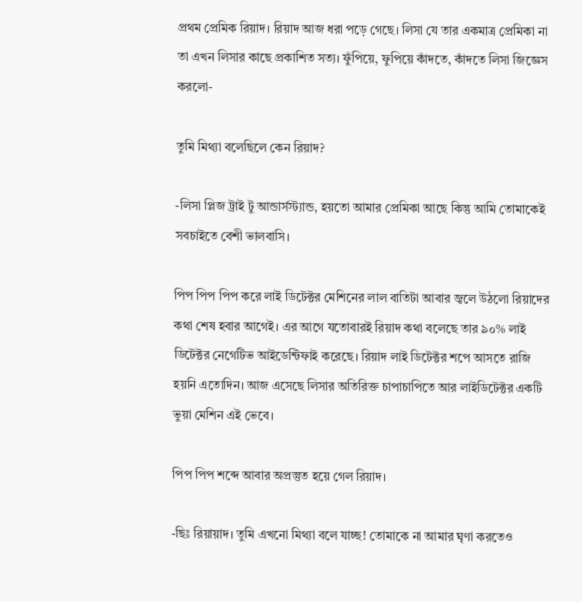প্রথম প্রেমিক রিয়াদ। রিয়াদ আজ ধরা পড়ে গেছে। লিসা যে তার একমাত্র প্রেমিকা না তা এখন লিসার কাছে প্রকাশিত সত্য। ফুঁপিয়ে, ফুপিয়ে কাঁদতে, কাঁদতে লিসা জিজ্ঞেস করলো-

তুমি মিথ্যা বলেছিলে কেন রিয়াদ?

-লিসা প্লিজ ট্রাই টু আন্ডার্সস্ট্যান্ড, হয়তো আমার প্রেমিকা আছে কিন্তু আমি তোমাকেই
সবচাইতে বেশী ভালবাসি।

পিপ পিপ পিপ করে লাই ডিটেক্টর মেশিনের লাল বাতিটা আবার জ্বলে উঠলো রিয়াদের কথা শেষ হবার আগেই। এর আগে যতোবারই রিয়াদ কথা বলেছে তার ৯০% লাই ডিটেক্টর নেগেটিভ আইডেন্টিফাই করেছে। রিয়াদ লাই ডিটেক্টর শপে আসতে রাজি হয়নি এতোদিন। আজ এসেছে লিসার অতিরিক্ত চাপাচাপিতে আর লাইডিটেক্টর একটি ভুয়া মেশিন এই ভেবে।

পিপ পিপ শব্দে আবার অপ্রস্তুত হয়ে গেল রিয়াদ।

-ছিঃ রিয়ায়াদ। তুমি এখনো মিথ্যা বলে যাচ্ছ! তোমাকে না আমার ঘৃণা করতেও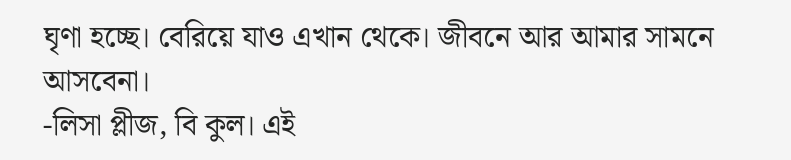ঘৃণা হচ্ছে। বেরিয়ে যাও এখান থেকে। জীবনে আর আমার সামনে আসবেনা।
-লিসা প্লীজ, বি কুল। এই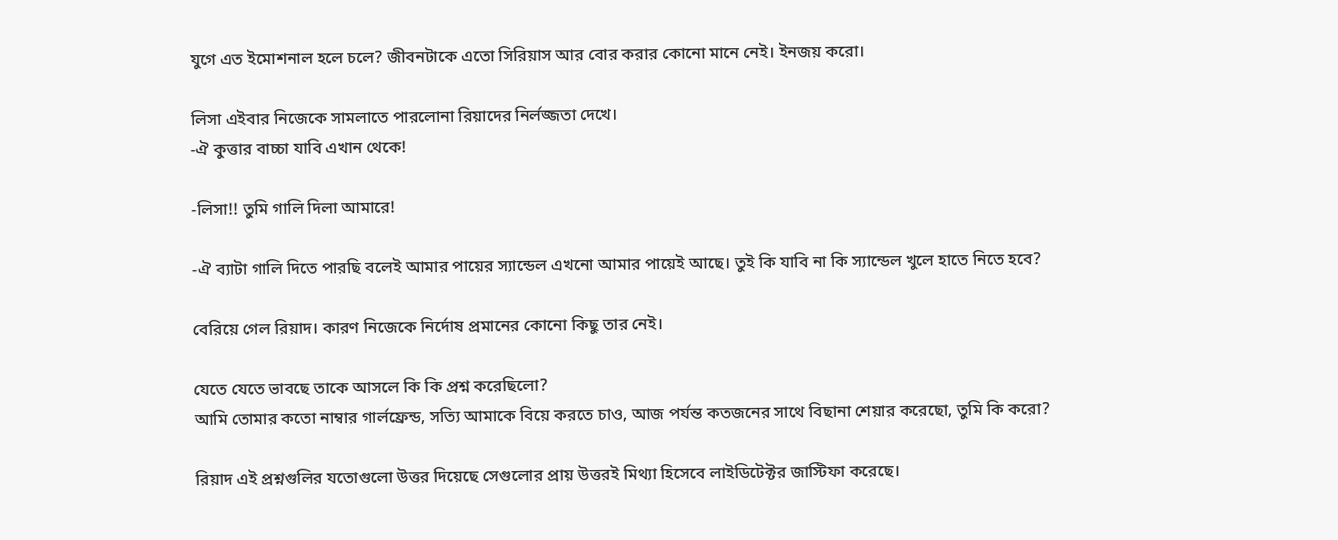যুগে এত ইমোশনাল হলে চলে? জীবনটাকে এতো সিরিয়াস আর বোর করার কোনো মানে নেই। ইনজয় করো।

লিসা এইবার নিজেকে সামলাতে পারলোনা রিয়াদের নির্লজ্জতা দেখে।
-ঐ কুত্তার বাচ্চা যাবি এখান থেকে!

-লিসা!! তুমি গালি দিলা আমারে!

-ঐ ব্যাটা গালি দিতে পারছি বলেই আমার পায়ের স্যান্ডেল এখনো আমার পায়েই আছে। তুই কি যাবি না কি স্যান্ডেল খুলে হাতে নিতে হবে?

বেরিয়ে গেল রিয়াদ। কারণ নিজেকে নির্দোষ প্রমানের কোনো কিছু তার নেই।

যেতে যেতে ভাবছে তাকে আসলে কি কি প্রশ্ন করেছিলো?
আমি তোমার কতো নাম্বার গার্লফ্রেন্ড, সত্যি আমাকে বিয়ে করতে চাও, আজ পর্যন্ত কতজনের সাথে বিছানা শেয়ার করেছো, তুমি কি করো?

রিয়াদ এই প্রশ্নগুলির যতোগুলো উত্তর দিয়েছে সেগুলোর প্রায় উত্তরই মিথ্যা হিসেবে লাইডিটেক্টর জাস্টিফা করেছে।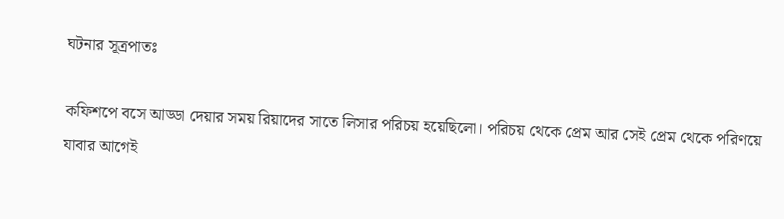ঘটনার সূত্রপাতঃ

কফিশপে বসে আড্ডা দেয়ার সময় রিয়াদের সাতে লিসার পরিচয় হয়েছিলো। পরিচয় থেকে প্রেম আর সেই প্রেম থেকে পরিণয়ে
যাবার আগেই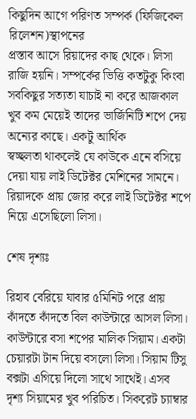কিছুদিন আগে পরিণত সম্পর্ক (ফিজিকেল রিলেশন)স্থাপনের
প্রস্তাব আসে রিয়াদের কাছ থেকে। লিসা রাজি হয়নি। সম্পর্কের ভিত্তি কতটুকু কিংবা সবকিছুর সত্যতা যাচাই না করে আজকাল খুব কম মেয়েই তাদের ভার্জিনিটি শপে দেয় অন্যের কাছে। একটু আর্থিক
স্বচ্ছলতা থাকলেই যে কাউকে এনে বসিয়ে দেয়া যায় লাই ডিটেক্টর মেশিনের সামনে।
রিয়াদকে প্রায় জোর করে লাই ডিটেক্টর শপে নিয়ে এসেছিলো লিসা।

শেষ দৃশ্যঃ

রিহাব বেরিয়ে যাবার ৫মিনিট পরে প্রায়
কাঁদতে কাঁদতে বিল কাউন্টারে আসল লিসা।
কাউন্টারে বসা শপের মালিক সিয়াম। একটা চেয়ারটা টান দিয়ে বসলো লিসা। সিয়াম টিসু
বক্সটা এগিয়ে দিলো সাথে সাথেই। এসব দৃশ্য সিয়ামের খুব পরিচিত। সিকরেট চ্যাম্বার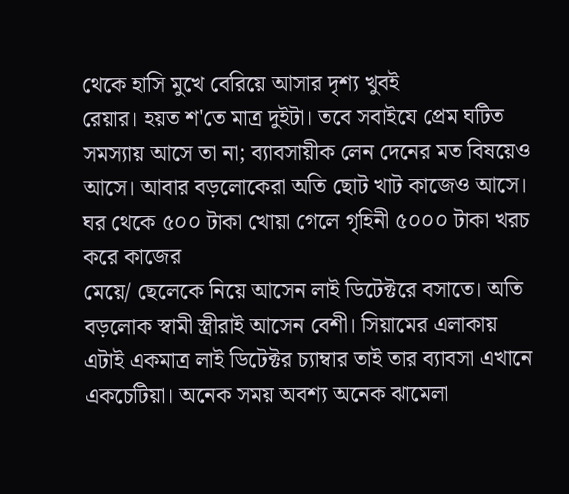থেকে হাসি মুখে বেরিয়ে আসার দৃশ্য খুবই
রেয়ার। হয়ত শ'তে মাত্র দুইটা। তবে সবাইযে প্রেম ঘটিত সমস্যায় আসে তা না; ব্যাবসায়ীক লেন দেনের মত বিষয়েও আসে। আবার বড়লোকেরা অতি ছোট খাট কাজেও আসে। ঘর থেকে ৫০০ টাকা খোয়া গেলে গৃহিনী ৫০০০ টাকা খরচ করে কাজের
মেয়ে/ ছেলেকে নিয়ে আসেন লাই ডিটেক্টরে বসাতে। অতি বড়লোক স্বামী স্ত্রীরাই আসেন বেশী। সিয়ামের এলাকায় এটাই একমাত্র লাই ডিটেক্টর চ্যাম্বার তাই তার ব্যাবসা এখানে একচেটিয়া। অনেক সময় অবশ্য অনেক ঝামেলা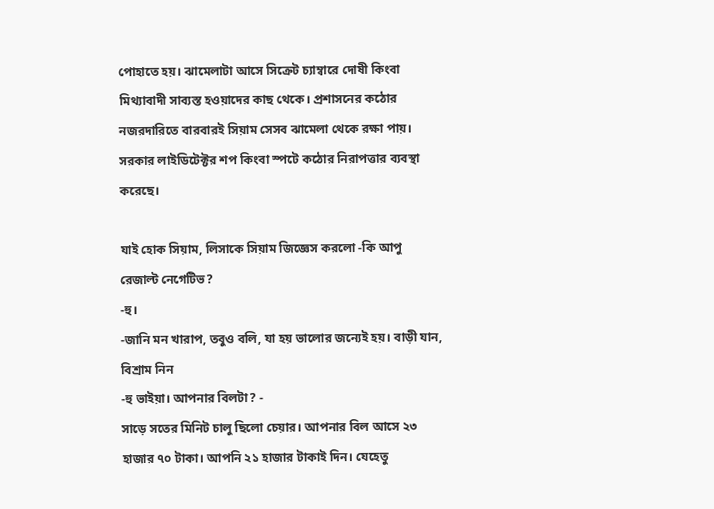পোহাতে হয়। ঝামেলাটা আসে সিক্রেট চ্যাম্বারে দোষী কিংবা মিথ্যাবাদী সাব্যস্ত হওয়াদের কাছ থেকে। প্রশাসনের কঠোর নজরদারিতে বারবারই সিয়াম সেসব ঝামেলা থেকে রক্ষা পায়। সরকার লাইডিটেক্টর শপ কিংবা স্পটে কঠোর নিরাপত্তার ব্যবস্থা করেছে।

যাই হোক সিয়াম, লিসাকে সিয়াম জিজ্ঞেস করলো -কি আপু রেজাল্ট নেগেটিভ?
-হু।
-জানি মন খারাপ, তবুও বলি, যা হয় ভালোর জন্যেই হয়। বাড়ী যান, বিশ্রাম নিন
-হু ভাইয়া। আপনার বিলটা? -
সাড়ে সতের মিনিট চালু ছিলো চেয়ার। আপনার বিল আসে ২৩
হাজার ৭০ টাকা। আপনি ২১ হাজার টাকাই দিন। যেহেতু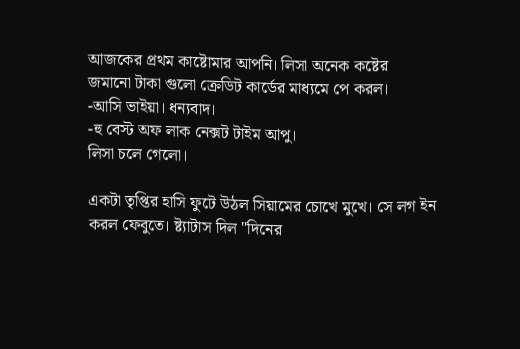আজকের প্রথম কাষ্টোমার আপনি। লিসা অনেক কষ্টের
জমানো টাকা গুলো ক্রেডিট কার্ডের মাধ্যমে পে করল।
-আসি ভাইয়া। ধন্যবাদ।
-হু বেস্ট অফ লাক নেক্সট টাইম আপু।
লিসা চলে গেলো।

একটা তৃপ্তির হাসি ফুটে উঠল সিয়ামের চোখে মুখে। সে লগ ইন করল ফেবুতে। ষ্ট্যাটাস দিল "দিনের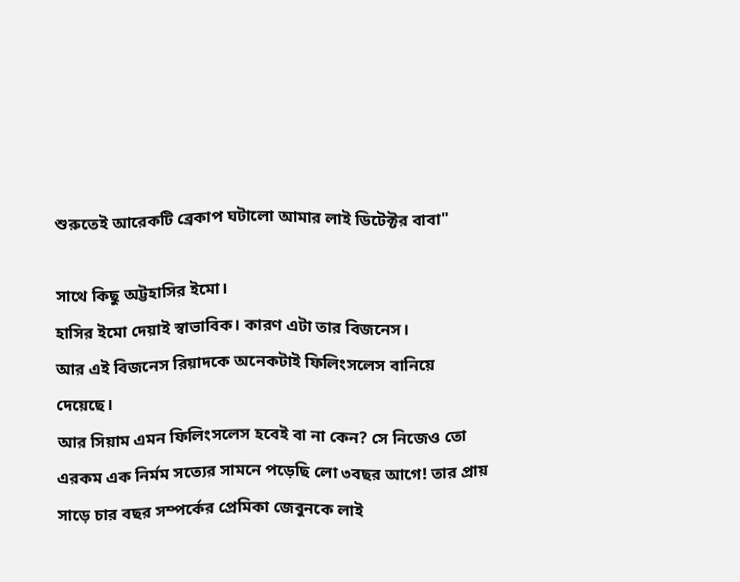শুরুতেই আরেকটি ব্রেকাপ ঘটালো আমার লাই ডিটেক্টর বাবা"

সাথে কিছু অট্টহাসির ইমো।
হাসির ইমো দেয়াই স্বাভাবিক। কারণ এটা তার বিজনেস।
আর এই বিজনেস রিয়াদকে অনেকটাই ফিলিংসলেস বানিয়ে দেয়েছে।
আর সিয়াম এমন ফিলিংসলেস হবেই বা না কেন? সে নিজেও তো এরকম এক নির্মম সত্যের সামনে পড়েছি লো ৩বছর আগে! তার প্রায় সাড়ে চার বছর সম্পর্কের প্রেমিকা জেবুনকে লাই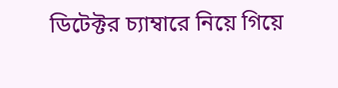ডিটেক্টর চ্যাম্বারে নিয়ে গিয়ে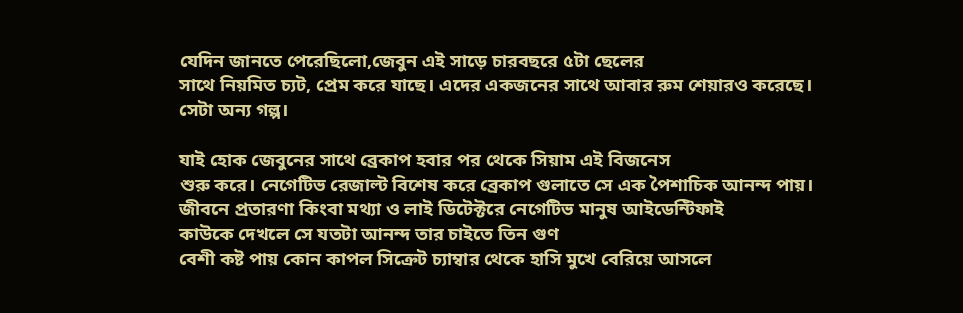যেদিন জানতে পেরেছিলো,জেবুন এই সাড়ে চারবছরে ৫টা ছেলের
সাথে নিয়মিত চ্যট, প্রেম করে যাছে। এদের একজনের সাথে আবার রুম শেয়ারও করেছে। সেটা অন্য গল্প।

যাই হোক জেবুনের সাথে ব্রেকাপ হবার পর থেকে সিয়াম এই বিজনেস
শুরু করে। নেগেটিভ রেজাল্ট বিশেষ করে ব্রেকাপ গুলাতে সে এক পৈশাচিক আনন্দ পায়। জীবনে প্রতারণা কিংবা মথ্যা ও লাই ডিটেক্টরে নেগেটিভ মানুষ আইডেন্টিফাই
কাউকে দেখলে সে যতটা আনন্দ তার চাইতে তিন গুণ
বেশী কষ্ট পায় কোন কাপল সিক্রেট চ্যাম্বার থেকে হাসি মুখে বেরিয়ে আসলে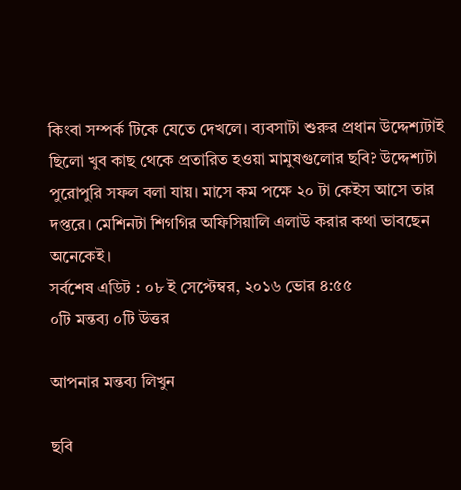কিংবা সম্পর্ক টিকে যেতে দেখলে। ব্যবসাটা শুরুর প্রধান উদ্দেশ্যটাই
ছিলো খুব কাছ থেকে প্রতারিত হওয়া মামুষগুলোর ছবি? উদ্দেশ্যটা পুরোপুরি সফল বলা যায়। মাসে কম পক্ষে ২০ টা কেইস আসে তার দপ্তরে। মেশিনটা শিগগির অফিসিয়ালি এলাউ করার কথা ভাবছেন অনেকেই।
সর্বশেষ এডিট : ০৮ ই সেপ্টেম্বর, ২০১৬ ভোর ৪:৫৫
০টি মন্তব্য ০টি উত্তর

আপনার মন্তব্য লিখুন

ছবি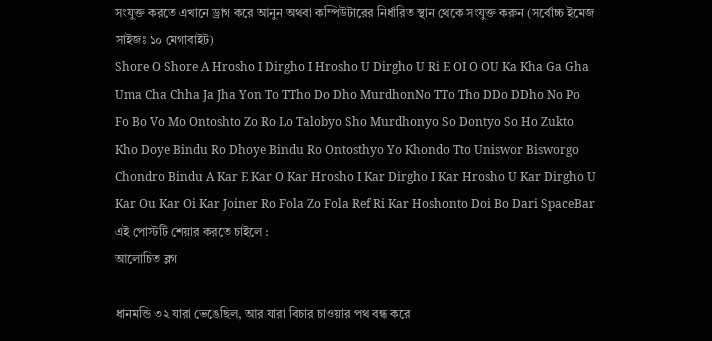সংযুক্ত করতে এখানে ড্রাগ করে আনুন অথবা কম্পিউটারের নির্ধারিত স্থান থেকে সংযুক্ত করুন (সর্বোচ্চ ইমেজ সাইজঃ ১০ মেগাবাইট)
Shore O Shore A Hrosho I Dirgho I Hrosho U Dirgho U Ri E OI O OU Ka Kha Ga Gha Uma Cha Chha Ja Jha Yon To TTho Do Dho MurdhonNo TTo Tho DDo DDho No Po Fo Bo Vo Mo Ontoshto Zo Ro Lo Talobyo Sho Murdhonyo So Dontyo So Ho Zukto Kho Doye Bindu Ro Dhoye Bindu Ro Ontosthyo Yo Khondo Tto Uniswor Bisworgo Chondro Bindu A Kar E Kar O Kar Hrosho I Kar Dirgho I Kar Hrosho U Kar Dirgho U Kar Ou Kar Oi Kar Joiner Ro Fola Zo Fola Ref Ri Kar Hoshonto Doi Bo Dari SpaceBar
এই পোস্টটি শেয়ার করতে চাইলে :
আলোচিত ব্লগ

ধানমন্ডি ৩২ যারা ভেঙেছিল, আর যারা বিচার চাওয়ার পথ বন্ধ করে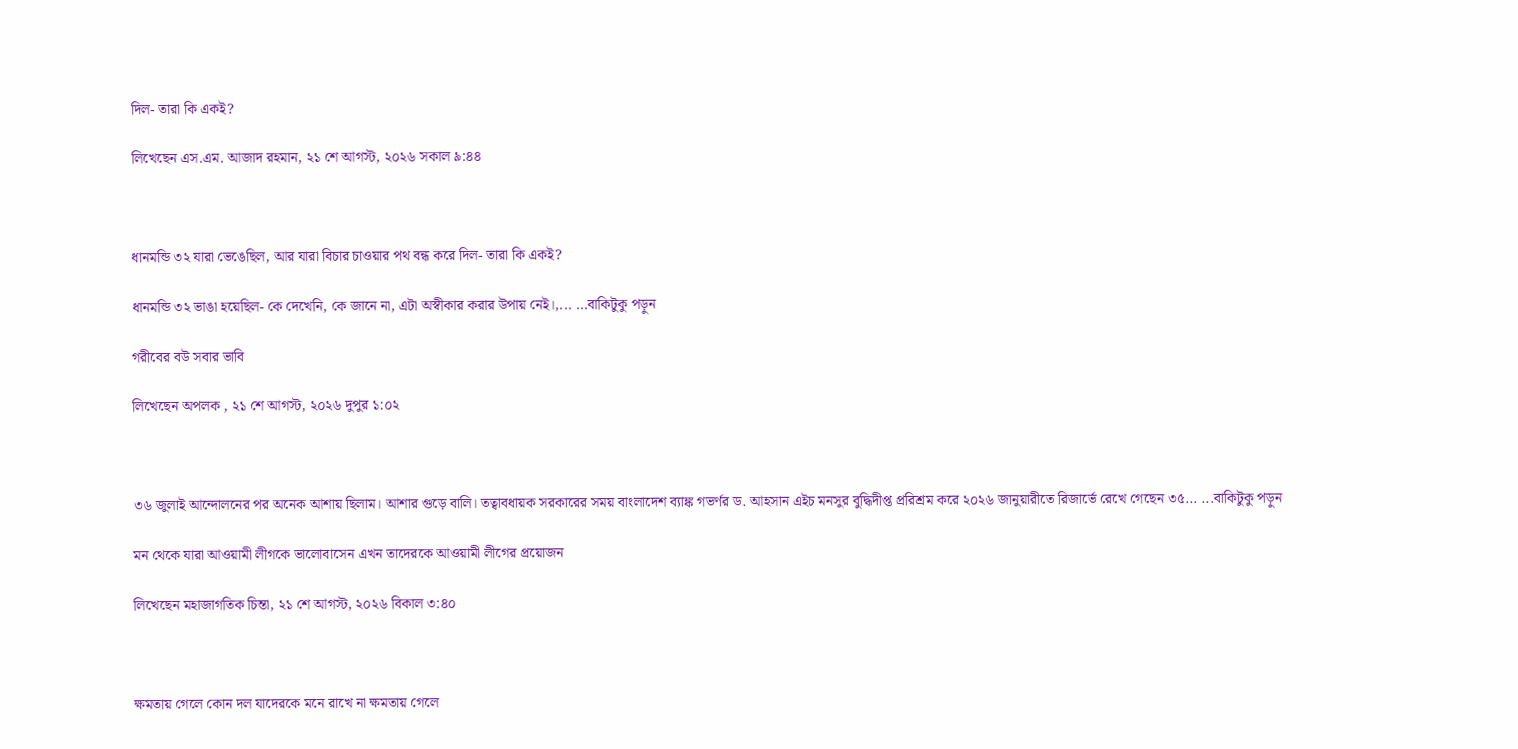দিল- তারা কি একই?

লিখেছেন এস.এম. আজাদ রহমান, ২১ শে আগস্ট, ২০২৬ সকাল ৯:৪৪



ধানমন্ডি ৩২ যারা ভেঙেছিল, আর যারা বিচার চাওয়ার পথ বন্ধ করে দিল- তারা কি একই?

ধানমন্ডি ৩২ ভাঙা হয়েছিল- কে দেখেনি, কে জানে না, এটা অস্বীকার করার উপায় নেই।,... ...বাকিটুকু পড়ুন

গরীবের বউ সবার ভাবি

লিখেছেন অপলক , ২১ শে আগস্ট, ২০২৬ দুপুর ১:০২



৩৬ জুলাই আন্দোলনের পর অনেক আশায় ছিলাম। আশার গুড়ে বালি। তত্বাবধায়ক সরকারের সময় বাংলাদেশ ব্যাঙ্ক গভর্ণর ড. আহসান এইচ মনসুর বুদ্ধিদীপ্ত প্ররিশ্রম করে ২০২৬ জানুয়ারীতে রিজার্ভে রেখে গেছেন ৩৫... ...বাকিটুকু পড়ুন

মন থেকে যারা আওয়ামী লীগকে ভালোবাসেন এখন তাদেরকে আওয়ামী লীগের প্রয়োজন

লিখেছেন মহাজাগতিক চিন্তা, ২১ শে আগস্ট, ২০২৬ বিকাল ৩:৪০



ক্ষমতায় গেলে কোন দল যাদেরকে মনে রাখে না ক্ষমতায় গেলে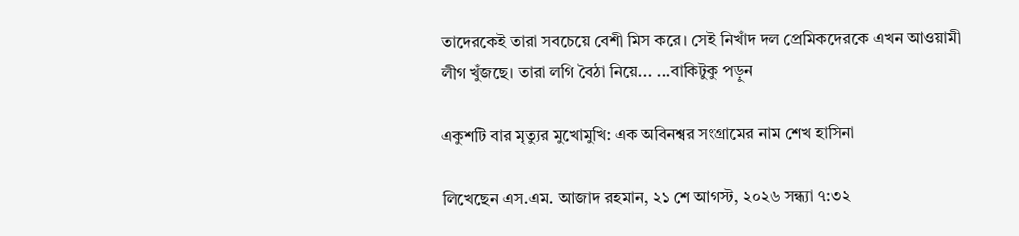তাদেরকেই তারা সবচেয়ে বেশী মিস করে। সেই নিখাঁদ দল প্রেমিকদেরকে এখন আওয়ামী লীগ খুঁজছে। তারা লগি বৈঠা নিয়ে... ...বাকিটুকু পড়ুন

একুশটি বার মৃত্যুর মুখোমুখি: এক অবিনশ্বর সংগ্রামের নাম শেখ হাসিনা

লিখেছেন এস.এম. আজাদ রহমান, ২১ শে আগস্ট, ২০২৬ সন্ধ্যা ৭:৩২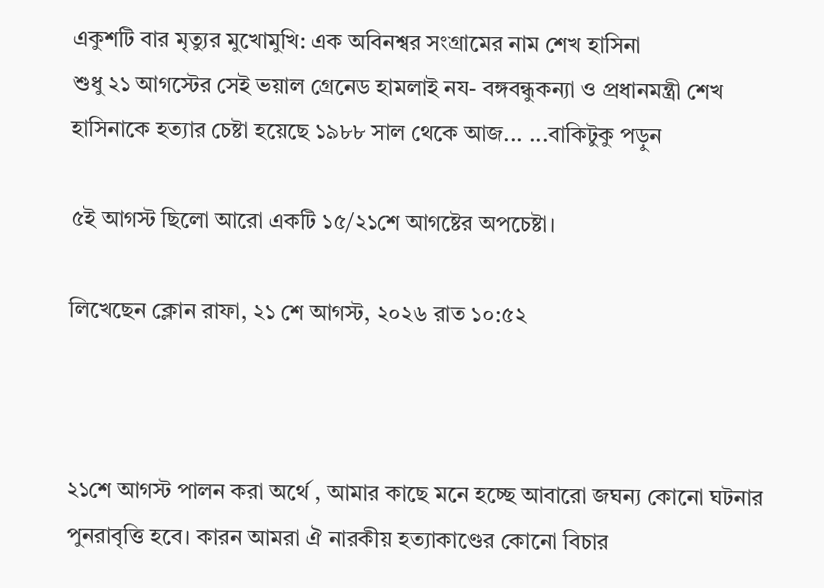একুশটি বার মৃত্যুর মুখোমুখি: এক অবিনশ্বর সংগ্রামের নাম শেখ হাসিনা
শুধু ২১ আগস্টের সেই ভয়াল গ্রেনেড হামলাই নয- বঙ্গবন্ধুকন্যা ও প্রধানমন্ত্রী শেখ হাসিনাকে হত্যার চেষ্টা হয়েছে ১৯৮৮ সাল থেকে আজ... ...বাকিটুকু পড়ুন

৫ই আগস্ট ছিলো আরো একটি ১৫/২১শে আগষ্টের অপচেষ্টা।

লিখেছেন ক্লোন রাফা, ২১ শে আগস্ট, ২০২৬ রাত ১০:৫২



২১শে আগস্ট পালন করা অর্থে , আমার কাছে মনে হচ্ছে আবারো জঘন্য কোনো ঘটনার পুনরাবৃত্তি হবে। কারন আমরা ঐ নারকীয় হত্যাকাণ্ডের কোনো বিচার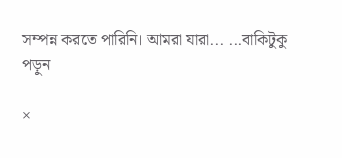সম্পন্ন করতে পারিনি। আমরা যারা... ...বাকিটুকু পড়ুন

×